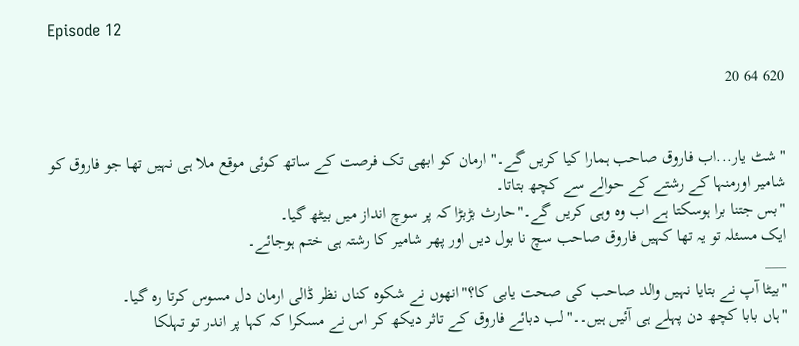Episode 12

620 64 20


"شٹ یار...اب فاروق صاحب ہمارا کیا کریں گے۔"ارمان کو ابھی تک فرصت کے ساتھ کوئی موقع ملا ہی نہیں تھا جو فاروق کو شامیر اورمنہا کے رشتے کے حوالے سے کچھ بتاتا۔
"بس جتنا برا ہوسکتا ہے اب وہ وہی کریں گے۔"حارث بڑبڑا کہ پر سوچ انداز میں بیٹھ گیا۔
ایک مسئلہ تو یہ تھا کہیں فاروق صاحب سچ نا بول دیں اور پھر شامیر کا رشتہ ہی ختم ہوجائے۔
___
"بیٹا آپ نے بتایا نہیں والد صاحب کی صحت یابی کا؟"انھوں نے شکوہ کناں نظر ڈالی ارمان دل مسوس کرتا رہ گیا۔
"ہاں بابا کچھ دن پہلے ہی آئیں ہیں۔۔"لب دبائے فاروق کے تاثر دیکھ کر اس نے مسکرا کہ کہا پر اندر تو تہلکا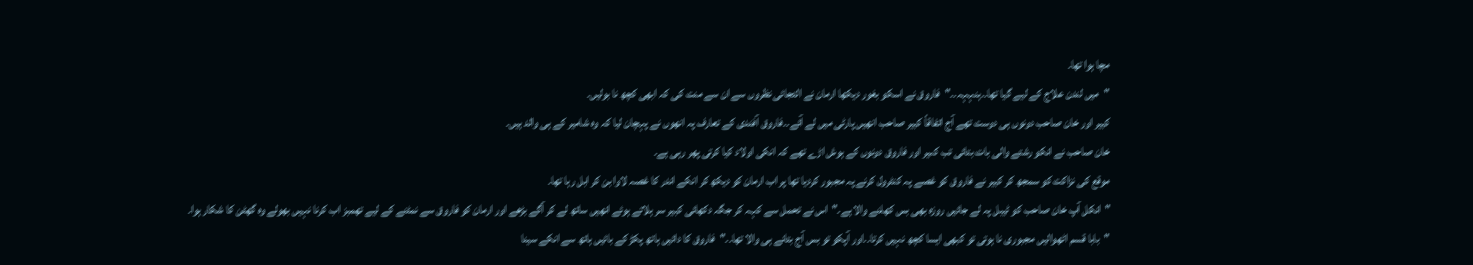مچا ہوا تھا۔
"میں لندن علاج کے لیے گیا تھا۔۔ہنہہہ۔۔"فاروق نے اسکو بغور دیکھا ارمان نے التجائی نظروں سے ان سے منت کی کہ ابھی کچھ نا بولیں۔
کبیر اور خان صاحب دونوں ہی دوست تھے آج اتفاقاً کبیر صاحب انھیں پارٹی میں لے آئے۔۔فاروق آفندی کے تعارف پہ انھوں نے پہچان لیا کہ وہ شامیر کے ہی والد ہیں۔
خان صاحب نے انکو رشتے والی بات بتائی تب کںیر اور فاروق دونوں کے ہوش اڑے تھے کہ انکی اولاد کیا کرتی پھر رہی ہے۔
موقع کی نزاکت کو سمجھ کر کبیر نے فاروق کو غصے پہ کنٹرول کرنے پہ مجبور کردیا تھا پر اب ارمان کو دیکھ کر انکے اندر کا غصہ لاوا بن کر ابل رہا تھا۔
"انکل آپ خان صاحب کو ٹیبل پہ لے جائیں روزہ بھی بس کھلنے والا ہے۔"اس نے تحمل سے کہہ کر جگہ دکھائی کبیر سر ہلاتے ہوئے انھیں ساتھ لے کر آگے بڑھے اور ارمان کو فاروق سے نمٹنے کے لیے تھمبز اب کرنا نہیں بھولے وہ گھٹن کا شکار ہوا۔
"بابا قسم اٹھوالیں مجبوری نا ہوتی تو کبھی ایسا کچھ نہیں کرتا۔۔اور آپکو تو بس آج بتانے ہی والا تھا۔۔"فاروق کا دائیں ہاتھ پکڑ کے بائیں ہاتھ سے انکے سینا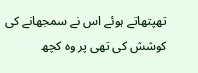تھپتھاتے ہوئے اس نے سمجھانے کی کوشش کی تھی پر وہ کچھ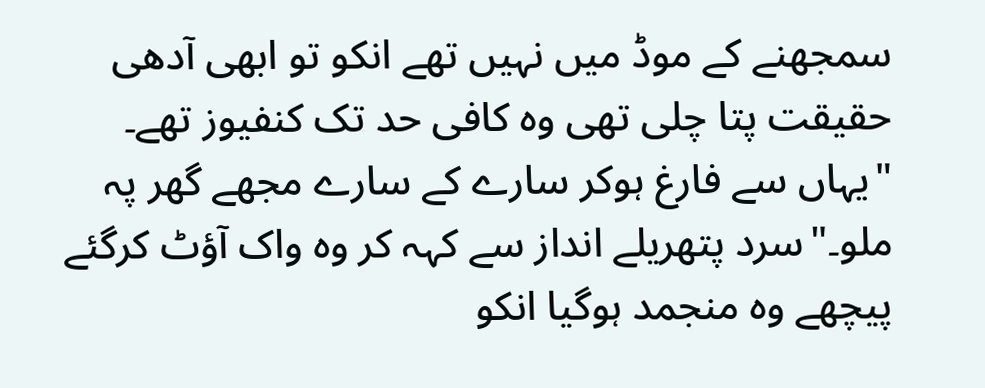سمجھنے کے موڈ میں نہیں تھے انکو تو ابھی آدھی حقیقت پتا چلی تھی وہ کافی حد تک کنفیوز تھے۔
"یہاں سے فارغ ہوکر سارے کے سارے مجھے گھر پہ ملو۔"سرد پتھریلے انداز سے کہہ کر وہ واک آؤٹ کرگئے پیچھے وہ منجمد ہوگیا انکو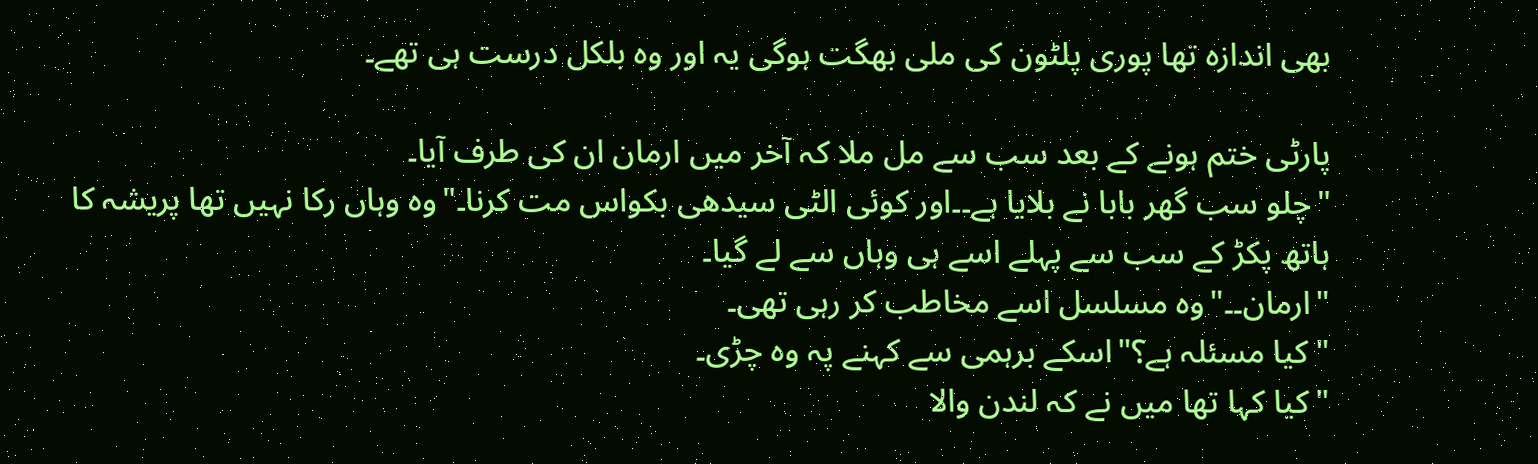بھی اندازہ تھا پوری پلٹون کی ملی بھگت ہوگی یہ اور وہ بلکل درست ہی تھے۔

پارٹی ختم ہونے کے بعد سب سے مل ملا کہ آخر میں ارمان ان کی طرف آیا۔
"چلو سب گھر بابا نے بلایا ہے۔۔اور کوئی الٹی سیدھی بکواس مت کرنا۔"وہ وہاں رکا نہیں تھا پریشہ کا ہاتھ پکڑ کے سب سے پہلے اسے ہی وہاں سے لے گیا۔
"ارمان۔۔"وہ مسلسل اسے مخاطب کر رہی تھی۔
"کیا مسئلہ ہے؟"اسکے برہمی سے کہنے پہ وہ چڑی۔
"کیا کہا تھا میں نے کہ لندن والا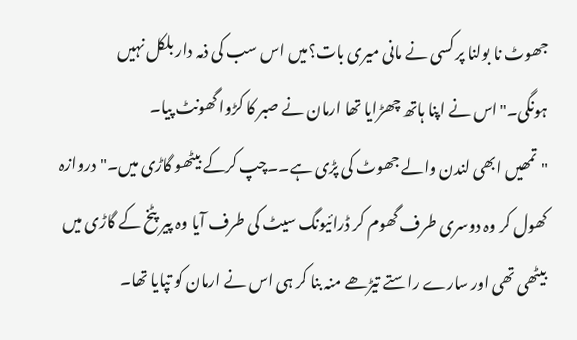جھوٹ نا بولنا پر کسی نے مانی میری بات؟میں اس سب کی ذمہ دار بلکل نہیں ہونگی۔"اس نے اپنا ہاتھ چھڑایا تھا ارمان نے صبر کا کڑوا گھونٹ پیا۔
"تمھیں ابھی لندن والے جھوٹ کی پڑی ہے۔۔چپ کرکے بیٹھو گاڑی میں۔"دروازہ کھول کر وہ دوسری طرف گھوم کر ڈرائیونگ سیٹ کی طرف آیا وہ پیر پٹخ کے گاڑی میں بیٹھی تھی اور سارے راستے تیڑھے منہ بنا کر ہی اس نے ارمان کو تپایا تھا۔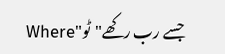جسے رب رکھے"ٹو"Where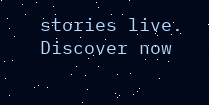stories live. Discover now